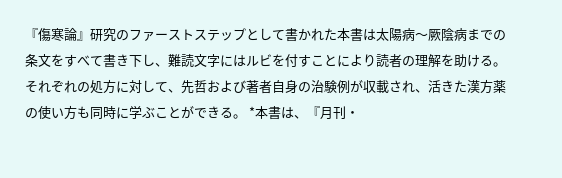『傷寒論』研究のファーストステップとして書かれた本書は太陽病〜厥陰病までの条文をすべて書き下し、難読文字にはルビを付すことにより読者の理解を助ける。 それぞれの処方に対して、先哲および著者自身の治験例が収載され、活きた漢方薬の使い方も同時に学ぶことができる。 *本書は、『月刊・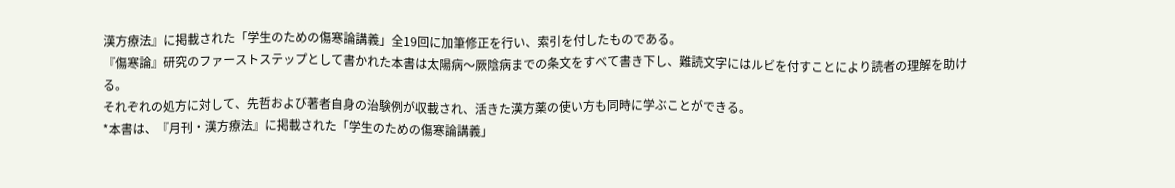漢方療法』に掲載された「学生のための傷寒論講義」全19回に加筆修正を行い、索引を付したものである。
『傷寒論』研究のファーストステップとして書かれた本書は太陽病〜厥陰病までの条文をすべて書き下し、難読文字にはルビを付すことにより読者の理解を助ける。
それぞれの処方に対して、先哲および著者自身の治験例が収載され、活きた漢方薬の使い方も同時に学ぶことができる。
*本書は、『月刊・漢方療法』に掲載された「学生のための傷寒論講義」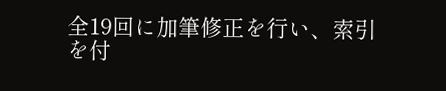全19回に加筆修正を行い、索引を付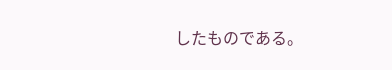したものである。